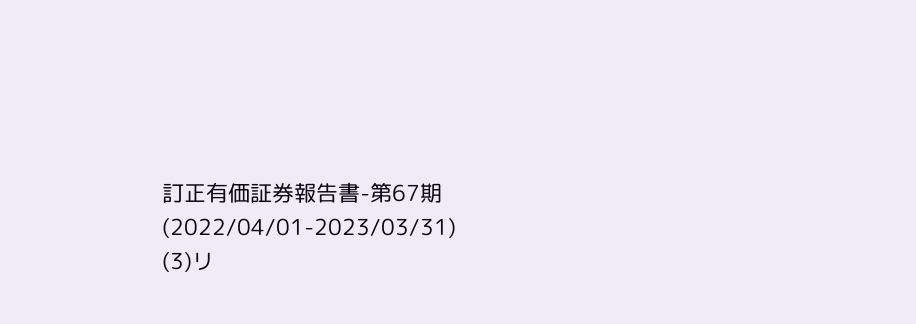訂正有価証券報告書-第67期(2022/04/01-2023/03/31)
(3)リ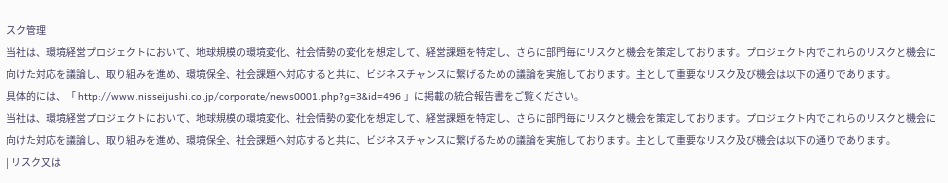スク管理
当社は、環境経営プロジェクトにおいて、地球規模の環境変化、社会情勢の変化を想定して、経営課題を特定し、さらに部門毎にリスクと機会を策定しております。プロジェクト内でこれらのリスクと機会に向けた対応を議論し、取り組みを進め、環境保全、社会課題へ対応すると共に、ビジネスチャンスに繋げるための議論を実施しております。主として重要なリスク及び機会は以下の通りであります。
具体的には、「 http://www.nisseijushi.co.jp/corporate/news0001.php?g=3&id=496 」に掲載の統合報告書をご覧ください。
当社は、環境経営プロジェクトにおいて、地球規模の環境変化、社会情勢の変化を想定して、経営課題を特定し、さらに部門毎にリスクと機会を策定しております。プロジェクト内でこれらのリスクと機会に向けた対応を議論し、取り組みを進め、環境保全、社会課題へ対応すると共に、ビジネスチャンスに繋げるための議論を実施しております。主として重要なリスク及び機会は以下の通りであります。
| リスク又は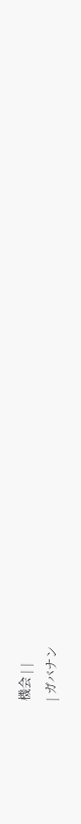機会 | |
| ガバナン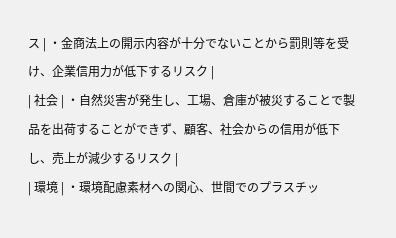ス | ・金商法上の開示内容が十分でないことから罰則等を受け、企業信用力が低下するリスク |
| 社会 | ・自然災害が発生し、工場、倉庫が被災することで製品を出荷することができず、顧客、社会からの信用が低下し、売上が減少するリスク |
| 環境 | ・環境配慮素材への関心、世間でのプラスチッ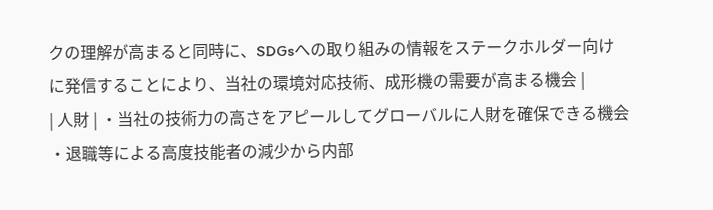クの理解が高まると同時に、SDGsへの取り組みの情報をステークホルダー向けに発信することにより、当社の環境対応技術、成形機の需要が高まる機会 |
| 人財 | ・当社の技術力の高さをアピールしてグローバルに人財を確保できる機会 ・退職等による高度技能者の減少から内部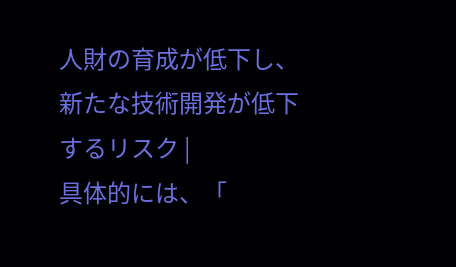人財の育成が低下し、新たな技術開発が低下するリスク |
具体的には、「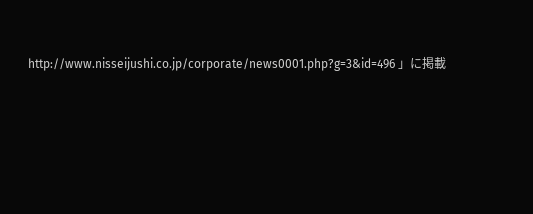http://www.nisseijushi.co.jp/corporate/news0001.php?g=3&id=496 」に掲載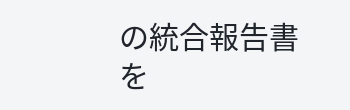の統合報告書を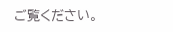ご覧ください。